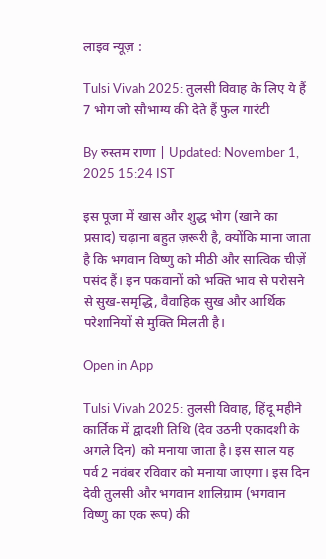लाइव न्यूज़ :

Tulsi Vivah 2025: तुलसी विवाह के लिए ये हैं 7 भोग जो सौभाग्य की देते हैं फुल गारंटी

By रुस्तम राणा | Updated: November 1, 2025 15:24 IST

इस पूजा में खास और शुद्ध भोग (खाने का प्रसाद) चढ़ाना बहुत ज़रूरी है, क्योंकि माना जाता है कि भगवान विष्णु को मीठी और सात्विक चीज़ें पसंद हैं। इन पकवानों को भक्ति भाव से परोसने से सुख-समृद्धि, वैवाहिक सुख और आर्थिक परेशानियों से मुक्ति मिलती है।

Open in App

Tulsi Vivah 2025: तुलसी विवाह, हिंदू महीने कार्तिक में द्वादशी तिथि (देव उठनी एकादशी के अगले दिन) को मनाया जाता है। इस साल यह पर्व 2 नवंबर रविवार को मनाया जाएगा। इस दिन देवी तुलसी और भगवान शालिग्राम (भगवान विष्णु का एक रूप) की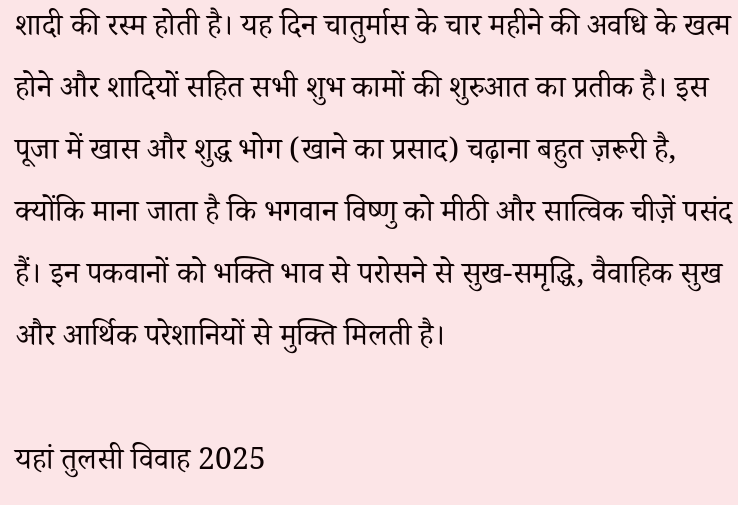शादी की रस्म होती है। यह दिन चातुर्मास के चार महीने की अवधि के खत्म होने और शादियों सहित सभी शुभ कामों की शुरुआत का प्रतीक है। इस पूजा में खास और शुद्ध भोग (खाने का प्रसाद) चढ़ाना बहुत ज़रूरी है, क्योंकि माना जाता है कि भगवान विष्णु को मीठी और सात्विक चीज़ें पसंद हैं। इन पकवानों को भक्ति भाव से परोसने से सुख-समृद्धि, वैवाहिक सुख और आर्थिक परेशानियों से मुक्ति मिलती है।

यहां तुलसी विवाह 2025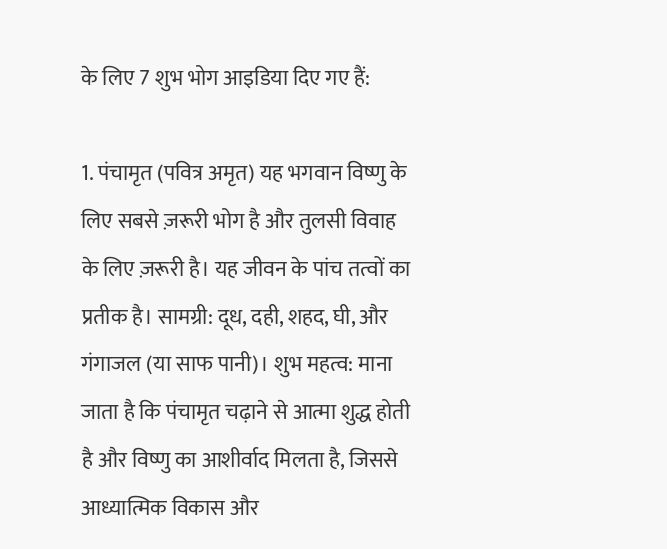के लिए 7 शुभ भोग आइडिया दिए गए हैं:

1. पंचामृत (पवित्र अमृत) यह भगवान विष्णु के लिए सबसे ज़रूरी भोग है और तुलसी विवाह के लिए ज़रूरी है। यह जीवन के पांच तत्वों का प्रतीक है। सामग्री: दूध, दही, शहद, घी, और गंगाजल (या साफ पानी)। शुभ महत्व: माना जाता है कि पंचामृत चढ़ाने से आत्मा शुद्ध होती है और विष्णु का आशीर्वाद मिलता है, जिससे आध्यात्मिक विकास और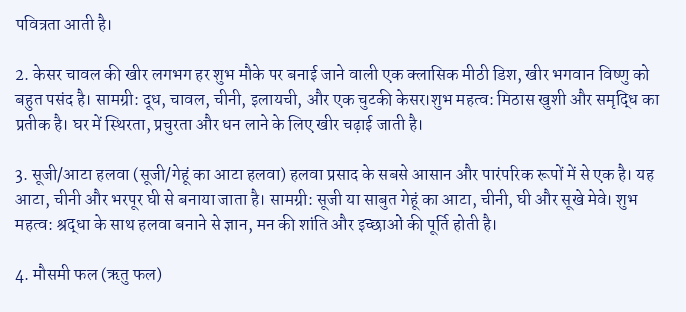पवित्रता आती है।

2. केसर चावल की खीर लगभग हर शुभ मौके पर बनाई जाने वाली एक क्लासिक मीठी डिश, खीर भगवान विष्णु को बहुत पसंद है। सामग्री: दूध, चावल, चीनी, इलायची, और एक चुटकी केसर।शुभ महत्व: मिठास खुशी और समृद्धि का प्रतीक है। घर में स्थिरता, प्रचुरता और धन लाने के लिए खीर चढ़ाई जाती है।

3. सूजी/आटा हलवा (सूजी/गेहूं का आटा हलवा) हलवा प्रसाद के सबसे आसान और पारंपरिक रूपों में से एक है। यह आटा, चीनी और भरपूर घी से बनाया जाता है। सामग्री: सूजी या साबुत गेहूं का आटा, चीनी, घी और सूखे मेवे। शुभ महत्व: श्रद्धा के साथ हलवा बनाने से ज्ञान, मन की शांति और इच्छाओं की पूर्ति होती है।

4. मौसमी फल (ऋतु फल)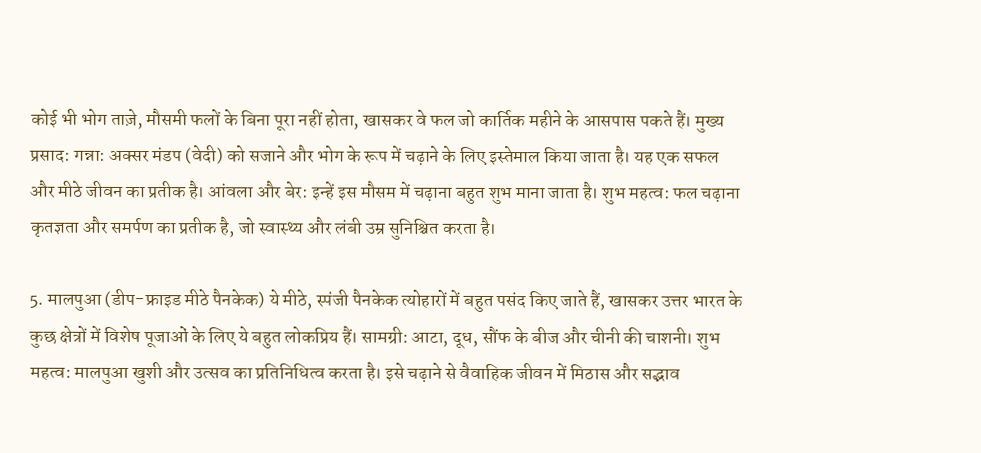कोई भी भोग ताज़े, मौसमी फलों के बिना पूरा नहीं होता, खासकर वे फल जो कार्तिक महीने के आसपास पकते हैं। मुख्य प्रसाद: गन्ना: अक्सर मंडप (वेदी) को सजाने और भोग के रूप में चढ़ाने के लिए इस्तेमाल किया जाता है। यह एक सफल और मीठे जीवन का प्रतीक है। आंवला और बेर: इन्हें इस मौसम में चढ़ाना बहुत शुभ माना जाता है। शुभ महत्व: फल चढ़ाना कृतज्ञता और समर्पण का प्रतीक है, जो स्वास्थ्य और लंबी उम्र सुनिश्चित करता है।

5. मालपुआ (डीप-फ्राइड मीठे पैनकेक) ये मीठे, स्पंजी पैनकेक त्योहारों में बहुत पसंद किए जाते हैं, खासकर उत्तर भारत के कुछ क्षेत्रों में विशेष पूजाओं के लिए ये बहुत लोकप्रिय हैं। सामग्री: आटा, दूध, सौंफ के बीज और चीनी की चाशनी। शुभ महत्व: मालपुआ खुशी और उत्सव का प्रतिनिधित्व करता है। इसे चढ़ाने से वैवाहिक जीवन में मिठास और सद्भाव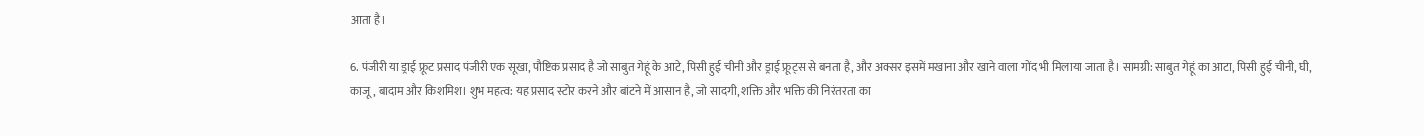आता है।

6. पंजीरी या ड्राई फ्रूट प्रसाद पंजीरी एक सूखा, पौष्टिक प्रसाद है जो साबुत गेहूं के आटे, पिसी हुई चीनी और ड्राई फ्रूट्स से बनता है, और अक्सर इसमें मखाना और खाने वाला गोंद भी मिलाया जाता है। सामग्री: साबुत गेहूं का आटा, पिसी हुई चीनी, घी, काजू, बादाम और किशमिश। शुभ महत्व: यह प्रसाद स्टोर करने और बांटने में आसान है, जो सादगी, शक्ति और भक्ति की निरंतरता का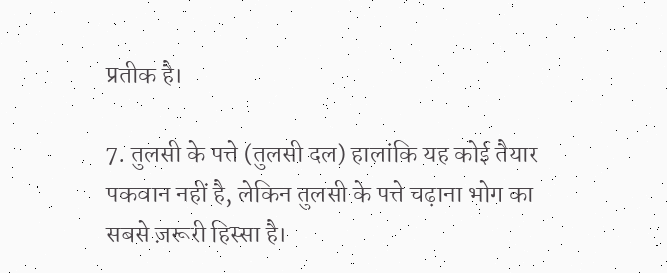प्रतीक है।

7. तुलसी के पत्ते (तुलसी दल) हालांकि यह कोई तैयार पकवान नहीं है, लेकिन तुलसी के पत्ते चढ़ाना भोग का सबसे ज़रूरी हिस्सा है।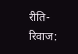रीति-रिवाज: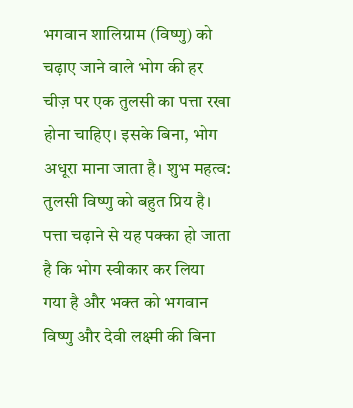भगवान शालिग्राम (विष्णु) को चढ़ाए जाने वाले भोग की हर चीज़ पर एक तुलसी का पत्ता रखा होना चाहिए। इसके बिना, भोग अधूरा माना जाता है। शुभ महत्व: तुलसी विष्णु को बहुत प्रिय है। पत्ता चढ़ाने से यह पक्का हो जाता है कि भोग स्वीकार कर लिया गया है और भक्त को भगवान विष्णु और देवी लक्ष्मी की बिना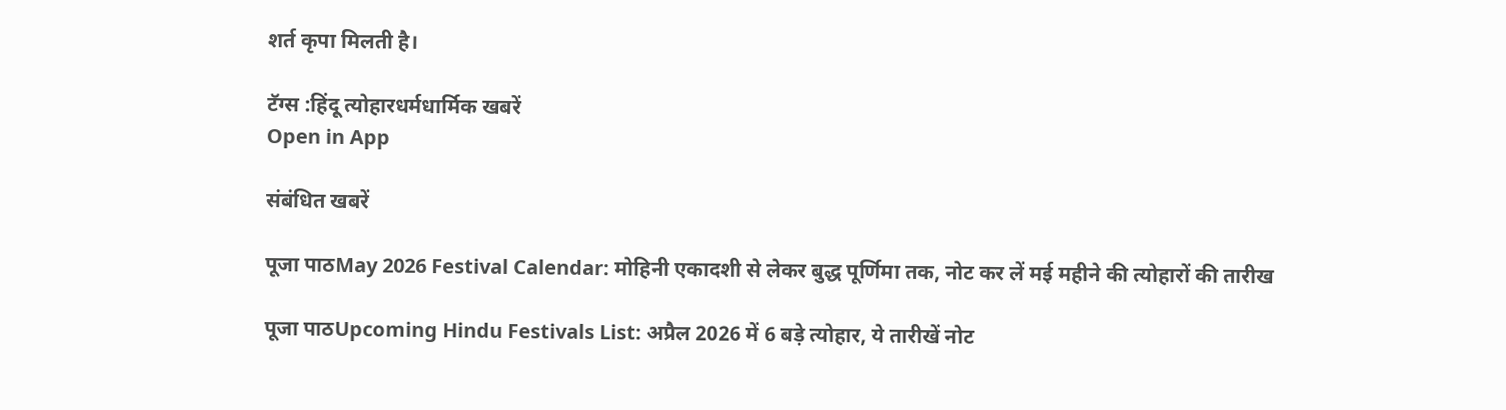शर्त कृपा मिलती है।

टॅग्स :हिंदू त्योहारधर्मधार्मिक खबरें
Open in App

संबंधित खबरें

पूजा पाठMay 2026 Festival Calendar: मोहिनी एकादशी से लेकर बुद्ध पूर्णिमा तक, नोट कर लें मई महीने की त्योहारों की तारीख

पूजा पाठUpcoming Hindu Festivals List: अप्रैल 2026 में 6 बड़े त्योहार, ये तारीखें नोट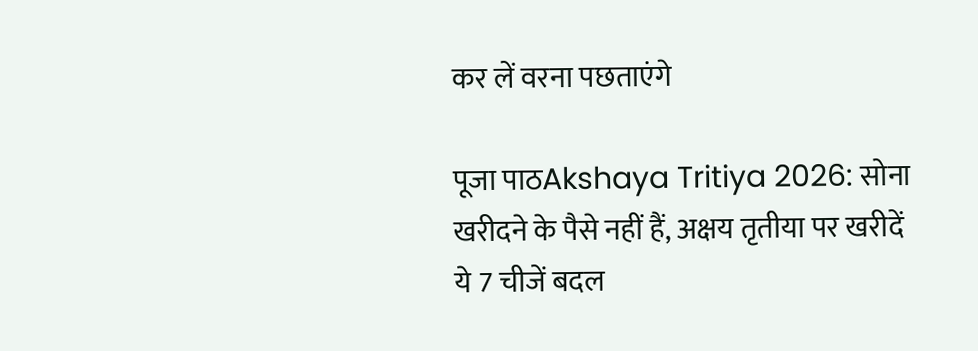कर लें वरना पछताएंगे

पूजा पाठAkshaya Tritiya 2026: सोना खरीदने के पैसे नहीं हैं, अक्षय तृतीया पर खरीदें ये 7 चीजें बदल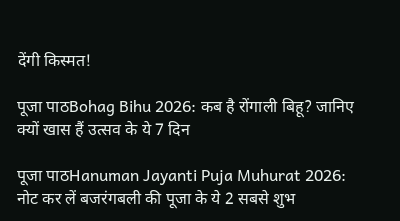देंगी किस्मत!

पूजा पाठBohag Bihu 2026: कब है रोंगाली बिहू? जानिए क्यों खास हैं उत्सव के ये 7 दिन

पूजा पाठHanuman Jayanti Puja Muhurat 2026: नोट कर लें बजरंगबली की पूजा के ये 2 सबसे शुभ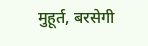मुहूर्त, बरसेगी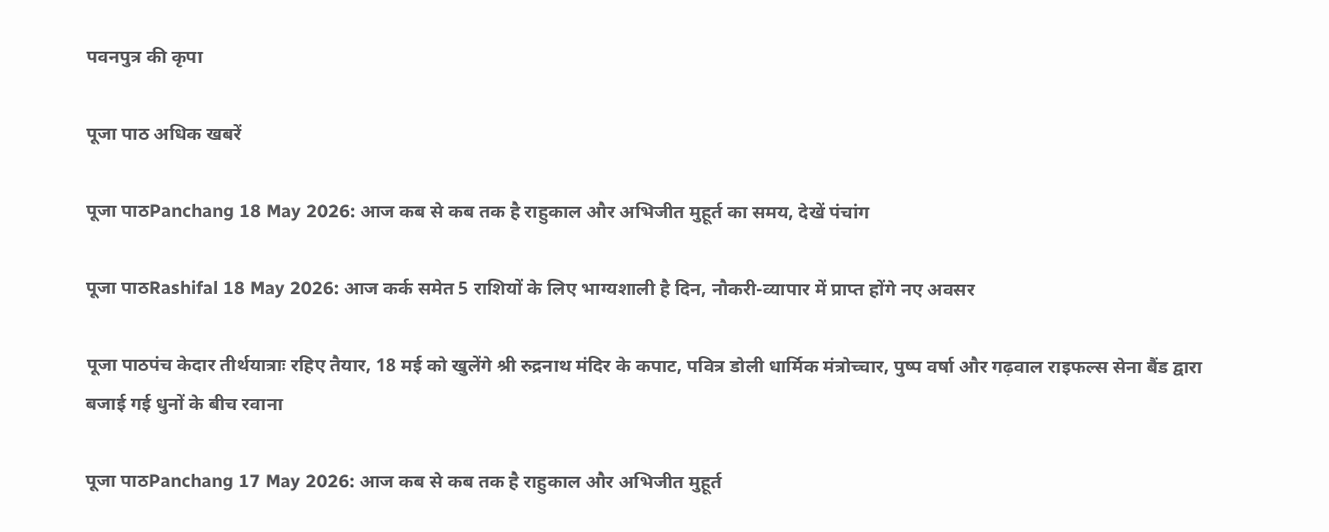पवनपुत्र की कृपा

पूजा पाठ अधिक खबरें

पूजा पाठPanchang 18 May 2026: आज कब से कब तक है राहुकाल और अभिजीत मुहूर्त का समय, देखें पंचांग

पूजा पाठRashifal 18 May 2026: आज कर्क समेत 5 राशियों के लिए भाग्यशाली है दिन, नौकरी-व्यापार में प्राप्त होंगे नए अवसर

पूजा पाठपंच केदार तीर्थयात्राः रहिए तैयार, 18 मई को खुलेंगे श्री रुद्रनाथ मंदिर के कपाट, पवित्र डोली धार्मिक मंत्रोच्चार, पुष्प वर्षा और गढ़वाल राइफल्स सेना बैंड द्वारा बजाई गई धुनों के बीच रवाना

पूजा पाठPanchang 17 May 2026: आज कब से कब तक है राहुकाल और अभिजीत मुहूर्त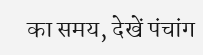का समय, देखें पंचांग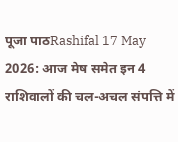पूजा पाठRashifal 17 May 2026: आज मेष समेत इन 4 राशिवालों की चल-अचल संपत्ति में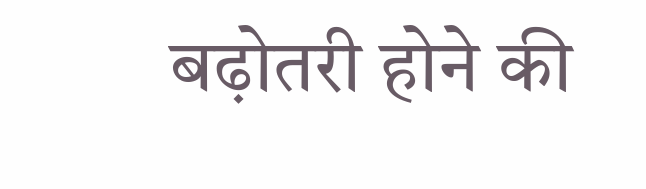बढ़ोतरी होने की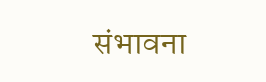संभावना